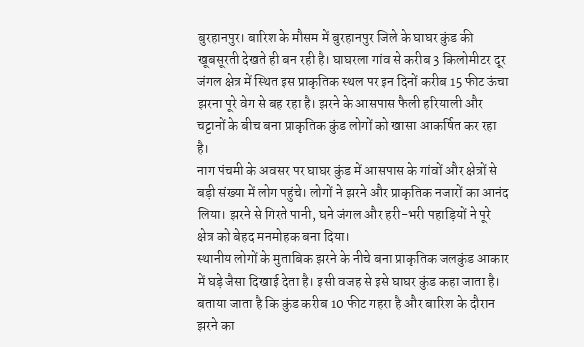बुरहानपुर। बारिश के मौसम में बुरहानपुर जिले के घाघर कुंड की खूबसूरती देखते ही बन रही है। घाघरला गांव से करीब 3 किलोमीटर दूर जंगल क्षेत्र में स्थित इस प्राकृतिक स्थल पर इन दिनों करीब 15 फीट ऊंचा झरना पूरे वेग से बह रहा है। झरने के आसपास फैली हरियाली और चट्टानों के बीच बना प्राकृतिक कुंड लोगों को खासा आकर्षित कर रहा है।
नाग पंचमी के अवसर पर घाघर कुंड में आसपास के गांवों और क्षेत्रों से बड़ी संख्या में लोग पहुंचे। लोगों ने झरने और प्राकृतिक नजारों का आनंद लिया। झरने से गिरते पानी, घने जंगल और हरी-भरी पहाड़ियों ने पूरे क्षेत्र को बेहद मनमोहक बना दिया।
स्थानीय लोगों के मुताबिक झरने के नीचे बना प्राकृतिक जलकुंड आकार में घड़े जैसा दिखाई देता है। इसी वजह से इसे घाघर कुंड कहा जाता है। बताया जाता है कि कुंड करीब 10 फीट गहरा है और बारिश के दौरान झरने का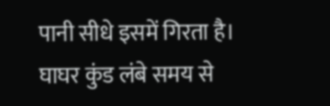पानी सीधे इसमें गिरता है।
घाघर कुंड लंबे समय से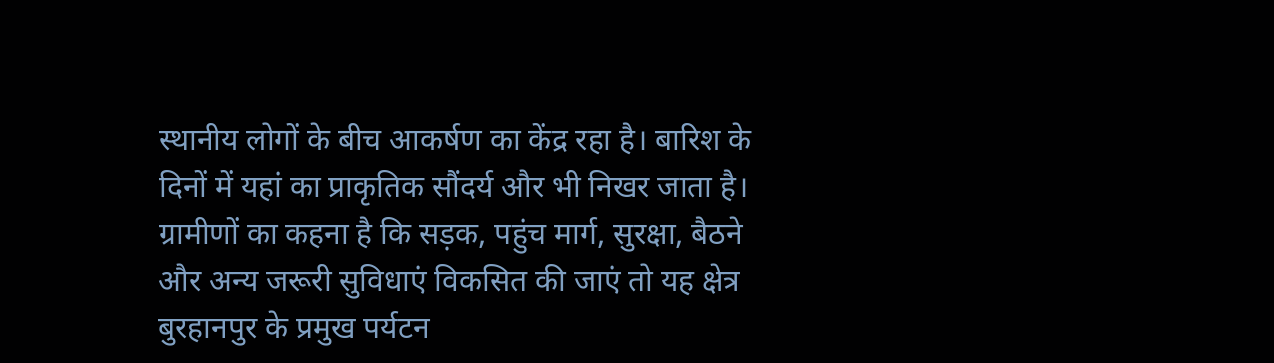स्थानीय लोगों के बीच आकर्षण का केंद्र रहा है। बारिश के दिनों में यहां का प्राकृतिक सौंदर्य और भी निखर जाता है। ग्रामीणों का कहना है कि सड़क, पहुंच मार्ग, सुरक्षा, बैठने और अन्य जरूरी सुविधाएं विकसित की जाएं तो यह क्षेत्र बुरहानपुर के प्रमुख पर्यटन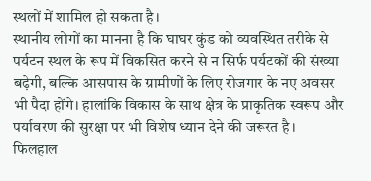स्थलों में शामिल हो सकता है।
स्थानीय लोगों का मानना है कि घाघर कुंड को व्यवस्थित तरीके से पर्यटन स्थल के रूप में विकसित करने से न सिर्फ पर्यटकों की संख्या बढ़ेगी, बल्कि आसपास के ग्रामीणों के लिए रोजगार के नए अवसर भी पैदा होंगे। हालांकि विकास के साथ क्षेत्र के प्राकृतिक स्वरूप और पर्यावरण की सुरक्षा पर भी विशेष ध्यान देने की जरूरत है।
फिलहाल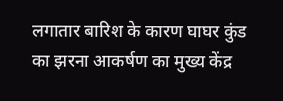लगातार बारिश के कारण घाघर कुंड का झरना आकर्षण का मुख्य केंद्र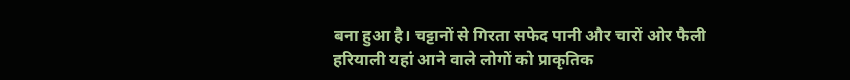बना हुआ है। चट्टानों से गिरता सफेद पानी और चारों ओर फैली हरियाली यहां आने वाले लोगों को प्राकृतिक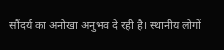सौंदर्य का अनोखा अनुभव दे रही है। स्थानीय लोगों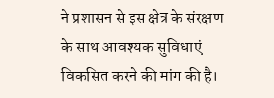ने प्रशासन से इस क्षेत्र के संरक्षण के साथ आवश्यक सुविधाएं विकसित करने की मांग की है।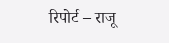रिपोर्ट – राजू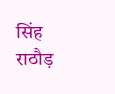सिंह राठौड़